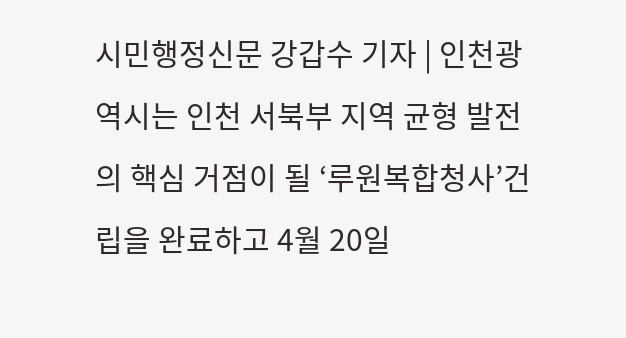시민행정신문 강갑수 기자 | 인천광역시는 인천 서북부 지역 균형 발전의 핵심 거점이 될 ‘루원복합청사’건립을 완료하고 4월 20일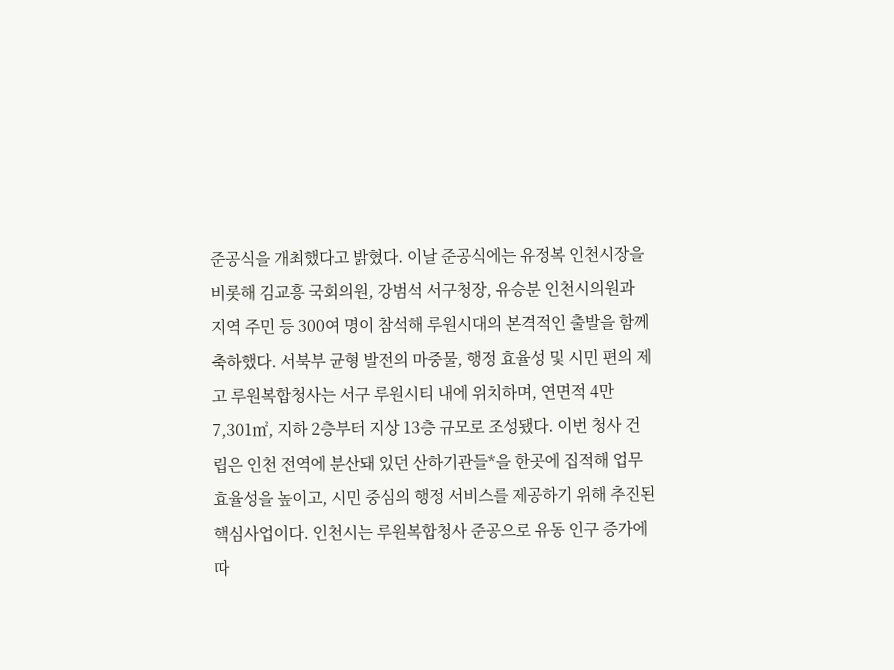준공식을 개최했다고 밝혔다. 이날 준공식에는 유정복 인천시장을 비롯해 김교흥 국회의원, 강범석 서구청장, 유승분 인천시의원과 지역 주민 등 300여 명이 참석해 루원시대의 본격적인 출발을 함께 축하했다. 서북부 균형 발전의 마중물, 행정 효율성 및 시민 편의 제고 루원복합청사는 서구 루원시티 내에 위치하며, 연면적 4만 7,301㎡, 지하 2층부터 지상 13층 규모로 조성됐다. 이번 청사 건립은 인천 전역에 분산돼 있던 산하기관들*을 한곳에 집적해 업무 효율성을 높이고, 시민 중심의 행정 서비스를 제공하기 위해 추진된 핵심사업이다. 인천시는 루원복합청사 준공으로 유동 인구 증가에 따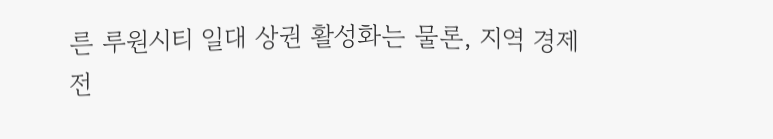른 루원시티 일대 상권 활성화는 물론, 지역 경제 전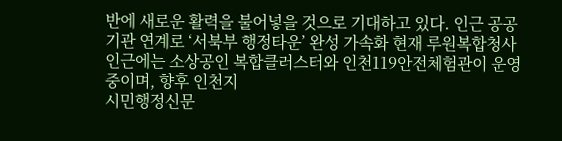반에 새로운 활력을 불어넣을 것으로 기대하고 있다. 인근 공공기관 연계로 ‘서북부 행정타운’ 완성 가속화 현재 루원복합청사 인근에는 소상공인 복합클러스터와 인천119안전체험관이 운영 중이며, 향후 인천지
시민행정신문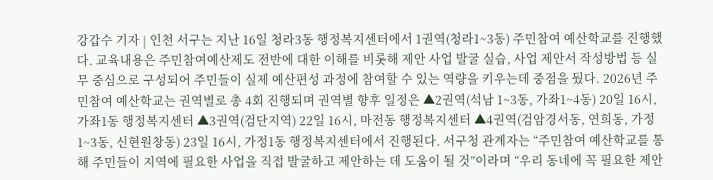강갑수 기자 | 인천 서구는 지난 16일 청라3동 행정복지센터에서 1권역(청라1~3동) 주민참여 예산학교를 진행했다. 교육내용은 주민참여예산제도 전반에 대한 이해를 비롯해 제안 사업 발굴 실습, 사업 제안서 작성방법 등 실무 중심으로 구성되어 주민들이 실제 예산편성 과정에 참여할 수 있는 역량을 키우는데 중점을 뒀다. 2026년 주민참여 예산학교는 권역별로 총 4회 진행되며 권역별 향후 일정은 ▲2권역(석남 1~3동, 가좌1~4동) 20일 16시, 가좌1동 행정복지센터 ▲3권역(검단지역) 22일 16시, 마전동 행정복지센터 ▲4권역(검암경서동, 연희동, 가정1~3동, 신현원창동) 23일 16시, 가정1동 행정복지센터에서 진행된다. 서구청 관계자는 “주민참여 예산학교를 통해 주민들이 지역에 필요한 사업을 직접 발굴하고 제안하는 데 도움이 될 것”이라며 “우리 동네에 꼭 필요한 제안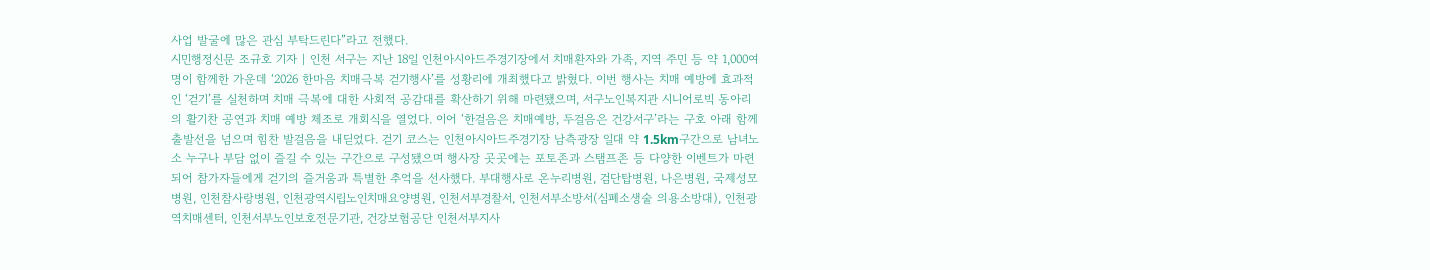사업 발굴에 많은 관심 부탁드린다”라고 전했다.
시민행정신문 조규호 기자 | 인천 서구는 지난 18일 인천아시아드주경기장에서 치매환자와 가족, 지역 주민 등 약 1,000여 명이 함께한 가운데 ‘2026 한마음 치매극복 걷기행사’를 성황리에 개최했다고 밝혔다. 이번 행사는 치매 예방에 효과적인 ‘걷기’를 실천하며 치매 극복에 대한 사회적 공감대를 확산하기 위해 마련됐으며, 서구노인복지관 시니어로빅 동아리의 활기찬 공연과 치매 예방 체조로 개회식을 열었다. 이어 ‘한걸음은 치매예방, 두걸음은 건강서구’라는 구호 아래 함께 출발선을 넘으며 힘찬 발걸음을 내딛었다. 걷기 코스는 인천아시아드주경기장 남측광장 일대 약 1.5km구간으로 남녀노소 누구나 부담 없이 즐길 수 있는 구간으로 구성됐으며 행사장 곳곳에는 포토존과 스탬프존 등 다양한 이벤트가 마련되어 참가자들에게 걷기의 즐거움과 특별한 추억을 선사했다. 부대행사로 온누리병원, 검단탑병원, 나은병원, 국제성모병원, 인천참사랑병원, 인천광역시립노인치매요양병원, 인천서부경찰서, 인천서부소방서(심폐소생술 의용소방대), 인천광역치매센터, 인천서부노인보호전문기관, 건강보험공단 인천서부지사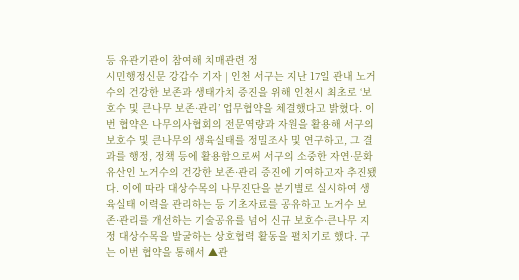등 유관기관이 참여해 치매관련 정
시민행정신문 강갑수 기자 | 인천 서구는 지난 17일 관내 노거수의 건강한 보존과 생태가치 증진을 위해 인천시 최초로 ‘보호수 및 큰나무 보존·관리’ 업무협약을 체결했다고 밝혔다. 이번 협약은 나무의사협회의 전문역량과 자원을 활용해 서구의 보호수 및 큰나무의 생육실태를 정밀조사 및 연구하고, 그 결과를 행정, 정책 등에 활용함으로써 서구의 소중한 자연·문화유산인 노거수의 건강한 보존·관리 증진에 기여하고자 추진됐다. 이에 따라 대상수목의 나무진단을 분기별로 실시하여 생육실태 이력을 관리하는 등 기초자료를 공유하고 노거수 보존·관리를 개선하는 기술공유를 넘어 신규 보호수·큰나무 지정 대상수목을 발굴하는 상호협력 활동을 펼치기로 했다. 구는 이번 협약을 통해서 ▲관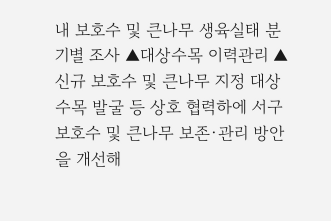내 보호수 및 큰나무 생육실태 분기별 조사 ▲대상수목 이력관리 ▲신규 보호수 및 큰나무 지정 대상 수목 발굴 등 상호 협력하에 서구 보호수 및 큰나무 보존·관리 방안을 개선해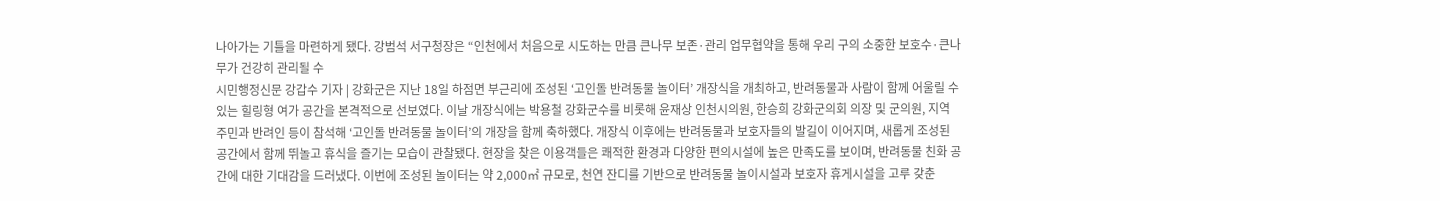나아가는 기틀을 마련하게 됐다. 강범석 서구청장은 “인천에서 처음으로 시도하는 만큼 큰나무 보존·관리 업무협약을 통해 우리 구의 소중한 보호수·큰나무가 건강히 관리될 수
시민행정신문 강갑수 기자 | 강화군은 지난 18일 하점면 부근리에 조성된 ‘고인돌 반려동물 놀이터’ 개장식을 개최하고, 반려동물과 사람이 함께 어울릴 수 있는 힐링형 여가 공간을 본격적으로 선보였다. 이날 개장식에는 박용철 강화군수를 비롯해 윤재상 인천시의원, 한승희 강화군의회 의장 및 군의원, 지역 주민과 반려인 등이 참석해 ‘고인돌 반려동물 놀이터’의 개장을 함께 축하했다. 개장식 이후에는 반려동물과 보호자들의 발길이 이어지며, 새롭게 조성된 공간에서 함께 뛰놀고 휴식을 즐기는 모습이 관찰됐다. 현장을 찾은 이용객들은 쾌적한 환경과 다양한 편의시설에 높은 만족도를 보이며, 반려동물 친화 공간에 대한 기대감을 드러냈다. 이번에 조성된 놀이터는 약 2,000㎡ 규모로, 천연 잔디를 기반으로 반려동물 놀이시설과 보호자 휴게시설을 고루 갖춘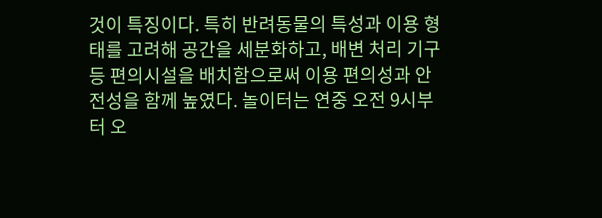것이 특징이다. 특히 반려동물의 특성과 이용 형태를 고려해 공간을 세분화하고, 배변 처리 기구 등 편의시설을 배치함으로써 이용 편의성과 안전성을 함께 높였다. 놀이터는 연중 오전 9시부터 오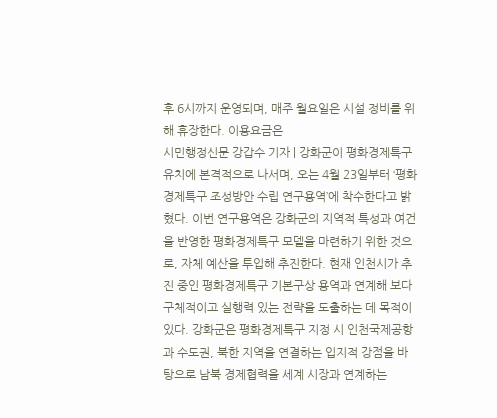후 6시까지 운영되며, 매주 월요일은 시설 정비를 위해 휴장한다. 이용요금은
시민행정신문 강갑수 기자 | 강화군이 평화경제특구 유치에 본격적으로 나서며, 오는 4월 23일부터 ‘평화경제특구 조성방안 수립 연구용역’에 착수한다고 밝혔다. 이번 연구용역은 강화군의 지역적 특성과 여건을 반영한 평화경제특구 모델을 마련하기 위한 것으로, 자체 예산을 투입해 추진한다. 현재 인천시가 추진 중인 평화경제특구 기본구상 용역과 연계해 보다 구체적이고 실행력 있는 전략을 도출하는 데 목적이 있다. 강화군은 평화경제특구 지정 시 인천국제공항과 수도권, 북한 지역을 연결하는 입지적 강점을 바탕으로 남북 경제협력을 세계 시장과 연계하는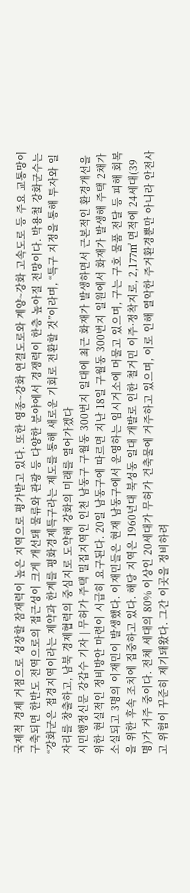국제적 경제 거점으로 성장할 잠재력이 높은 지역으로 평가받고 있다. 또한 영종~강화 연결도로와 계양~강화 고속도로 등 주요 교통망이 구축되면 한반도 전역으로의 접근성이 크게 개선돼 물류와 관광 등 다양한 분야에서 경쟁력이 한층 높아질 전망이다. 박용철 강화군수는 “강화군은 접경지역이라는 제약과 한계를 평화경제특구라는 제도를 통해 새로운 기회로 전환할 것”이라며, “특구 지정을 통해 투자와 일자리를 창출하고, 남북 경제협력의 중심지로 도약해 강화의 미래를 열어가겠다
시민행정신문 강갑수 기자 | 무허가 주택 밀집지역인 인천 남동구 구월동 300번지 일대에 최근 화재가 발생하면서 근본적인 환경개선을 위한 현실적인 정비방안 마련이 시급히 요구된다. 20일 남동구에 따르면 지난 18일 구월동 300번지 일원에서 화재가 발생해 주택 2채가 소실되고 3명의 이재민이 발생했다. 이재민들은 현재 남동구에서 운영하는 임시거소에 머물고 있으며, 구는 구호 물품 전달 등 피해 회복을 위한 후속 조치에 집중하고 있다. 해당 지역은 1960년대 북성동 일대 개발로 인한 철거민 이주·정착지로, 2,177㎡ 면적에 24세대(39명)가 거주 중이다. 전체 세대의 80% 이상인 20세대가 무허가 건축물에 거주하고 있으며, 이로 인해 열악한 주거환경뿐만 아니라 안전사고 위험이 꾸준히 제기돼왔다. 그간 이곳을 정비하려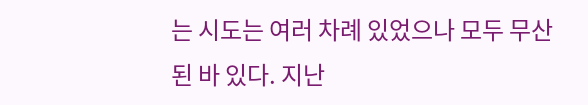는 시도는 여러 차례 있었으나 모두 무산된 바 있다. 지난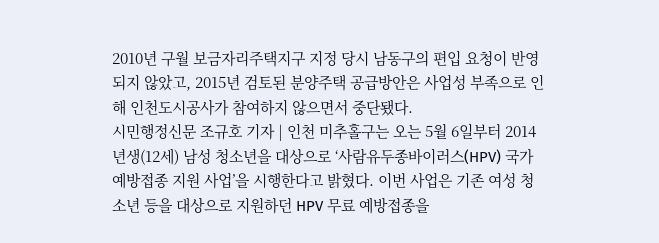2010년 구월 보금자리주택지구 지정 당시 남동구의 편입 요청이 반영되지 않았고, 2015년 검토된 분양주택 공급방안은 사업성 부족으로 인해 인천도시공사가 참여하지 않으면서 중단됐다.
시민행정신문 조규호 기자 | 인천 미추홀구는 오는 5월 6일부터 2014년생(12세) 남성 청소년을 대상으로 ‘사람유두종바이러스(HPV) 국가 예방접종 지원 사업’을 시행한다고 밝혔다. 이번 사업은 기존 여성 청소년 등을 대상으로 지원하던 HPV 무료 예방접종을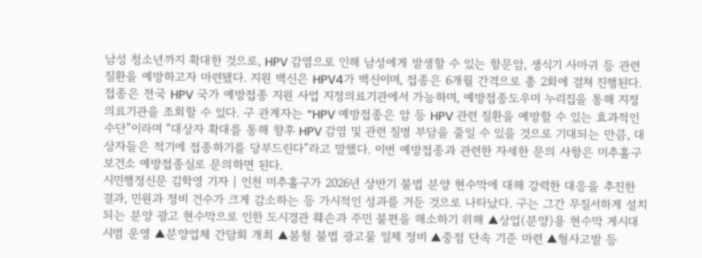남성 청소년까지 확대한 것으로, HPV 감염으로 인해 남성에게 발생할 수 있는 항문암, 생식기 사마귀 등 관련 질환을 예방하고자 마련됐다. 지원 백신은 HPV4가 백신이며, 접종은 6개월 간격으로 총 2회에 걸쳐 진행된다. 접종은 전국 HPV 국가 예방접종 지원 사업 지정의료기관에서 가능하며, 예방접종도우미 누리집을 통해 지정의료기관을 조회할 수 있다. 구 관계자는 “HPV 예방접종은 암 등 HPV 관련 질환을 예방할 수 있는 효과적인 수단”이라며 “대상자 확대를 통해 향후 HPV 감염 및 관련 질병 부담을 줄일 수 있을 것으로 기대되는 만큼, 대상자들은 적기에 접종하기를 당부드린다”라고 말했다. 이번 예방접종과 관련한 자세한 문의 사항은 미추홀구 보건소 예방접종실로 문의하면 된다.
시민행정신문 김학영 기자 | 인천 미추홀구가 2026년 상반기 불법 분양 현수막에 대해 강력한 대응을 추진한 결과, 민원과 정비 건수가 크게 감소하는 등 가시적인 성과를 거둔 것으로 나타났다. 구는 그간 무질서하게 설치되는 분양 광고 현수막으로 인한 도시경관 훼손과 주민 불편을 해소하기 위해 ▲상업(분양)용 현수막 게시대 시범 운영 ▲분양업체 간담회 개최 ▲봄철 불법 광고물 일제 정비 ▲중점 단속 기준 마련 ▲형사고발 등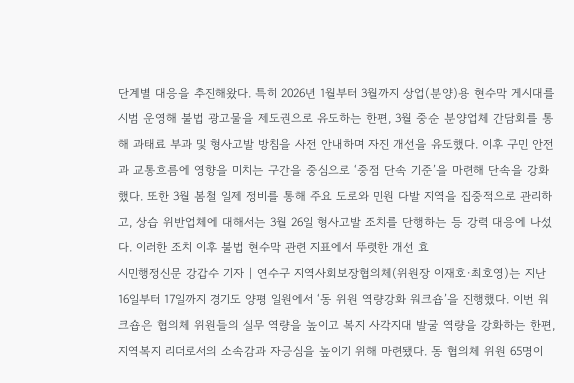단계별 대응을 추진해왔다. 특히 2026년 1월부터 3월까지 상업(분양)용 현수막 게시대를 시범 운영해 불법 광고물을 제도권으로 유도하는 한편, 3월 중순 분양업체 간담회를 통해 과태료 부과 및 형사고발 방침을 사전 안내하며 자진 개선을 유도했다. 이후 구민 안전과 교통흐름에 영향을 미치는 구간을 중심으로 ‘중점 단속 기준’을 마련해 단속을 강화했다. 또한 3월 봄철 일제 정비를 통해 주요 도로와 민원 다발 지역을 집중적으로 관리하고, 상습 위반업체에 대해서는 3월 26일 형사고발 조치를 단행하는 등 강력 대응에 나섰다. 이러한 조치 이후 불법 현수막 관련 지표에서 뚜렷한 개선 효
시민행정신문 강갑수 기자 | 연수구 지역사회보장협의체(위원장 이재호·최호영)는 지난 16일부터 17일까지 경기도 양평 일원에서 ‘동 위원 역량강화 워크숍’을 진행했다. 이번 워크숍은 협의체 위원들의 실무 역량을 높이고 복지 사각지대 발굴 역량을 강화하는 한편, 지역복지 리더로서의 소속감과 자긍심을 높이기 위해 마련됐다. 동 협의체 위원 65명이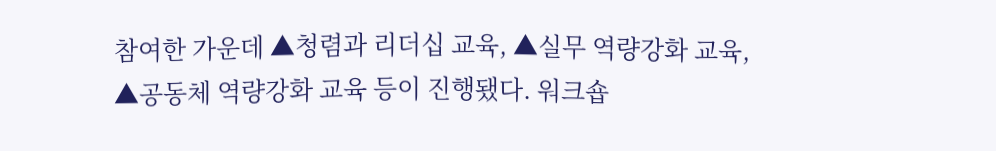참여한 가운데 ▲청렴과 리더십 교육, ▲실무 역량강화 교육, ▲공동체 역량강화 교육 등이 진행됐다. 워크숍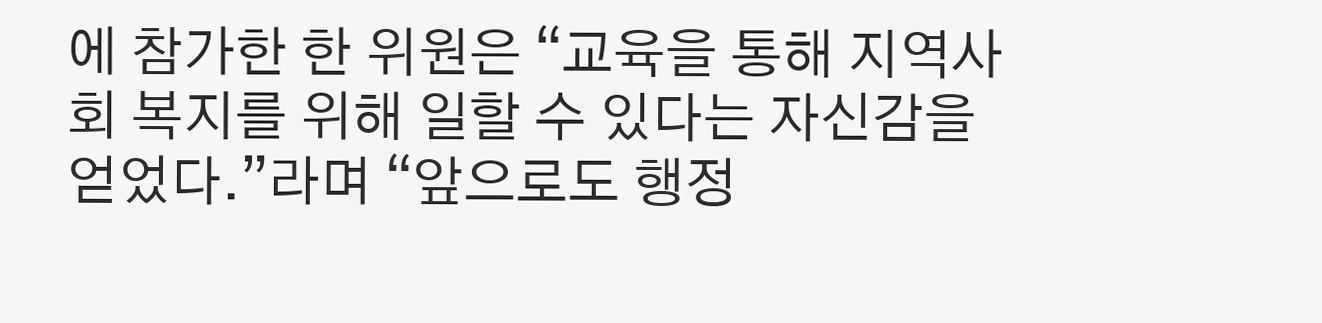에 참가한 한 위원은 “교육을 통해 지역사회 복지를 위해 일할 수 있다는 자신감을 얻었다.”라며 “앞으로도 행정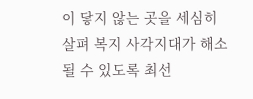이 닿지 않는 곳을 세심히 살펴 복지 사각지대가 해소될 수 있도록 최선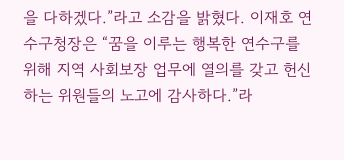을 다하겠다.”라고 소감을 밝혔다. 이재호 연수구청장은 “꿈을 이루는 행복한 연수구를 위해 지역 사회보장 업무에 열의를 갖고 헌신하는 위원들의 노고에 감사하다.”라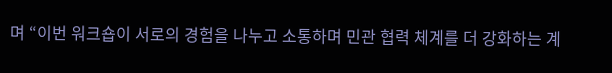며 “이번 워크숍이 서로의 경험을 나누고 소통하며 민관 협력 체계를 더 강화하는 계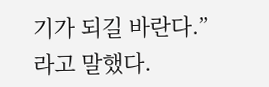기가 되길 바란다.”라고 말했다.